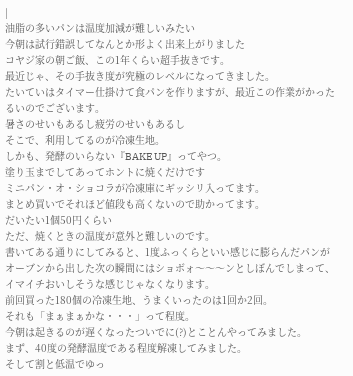|
油脂の多いパンは温度加減が難しいみたい
今朝は試行錯誤してなんとか形よく出来上がりました
コヤジ家の朝ご飯、この1年くらい超手抜きです。
最近じゃ、その手抜き度が究極のレベルになってきました。
たいていはタイマー仕掛けて食パンを作りますが、最近この作業がかったるいのでございます。
暑さのせいもあるし疲労のせいもあるし
そこで、利用してるのが冷凍生地。
しかも、発酵のいらない『BAKE UP』ってやつ。
塗り玉までしてあってホントに焼くだけです
ミニパン・オ・ショコラが冷凍庫にギッシリ入ってます。
まとめ買いでそれほど値段も高くないので助かってます。
だいたい1個50円くらい
ただ、焼くときの温度が意外と難しいのです。
書いてある通りにしてみると、1度ふっくらといい感じに膨らんだパンがオーブンから出した次の瞬間にはショボォ〜〜〜ンとしぼんでしまって、イマイチおいしそうな感じじゃなくなります。
前回買った180個の冷凍生地、うまくいったのは1回か2回。
それも「まぁまぁかな・・・」って程度。
今朝は起きるのが遅くなったついでに(?)とことんやってみました。
まず、40度の発酵温度である程度解凍してみました。
そして割と低温でゆっ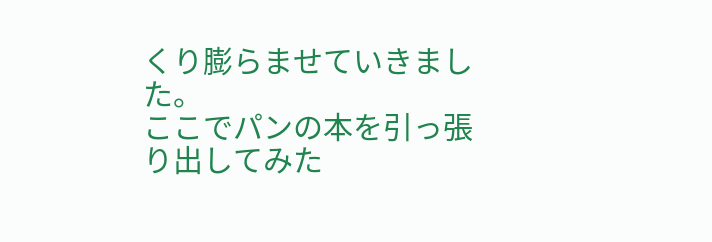くり膨らませていきました。
ここでパンの本を引っ張り出してみた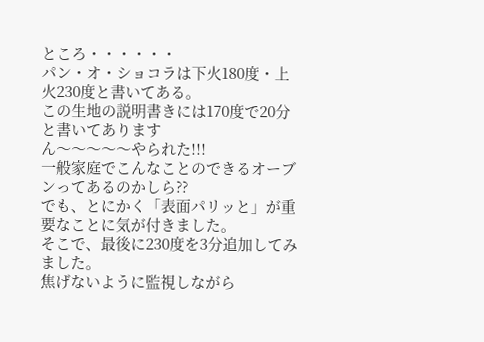ところ・・・・・・
パン・オ・ショコラは下火180度・上火230度と書いてある。
この生地の説明書きには170度で20分と書いてあります
ん〜〜〜〜〜やられた!!!
一般家庭でこんなことのできるオーブンってあるのかしら??
でも、とにかく「表面パリッと」が重要なことに気が付きました。
そこで、最後に230度を3分追加してみました。
焦げないように監視しながら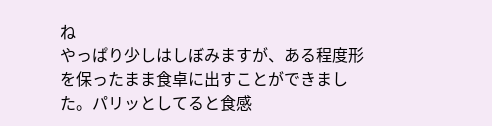ね
やっぱり少しはしぼみますが、ある程度形を保ったまま食卓に出すことができました。パリッとしてると食感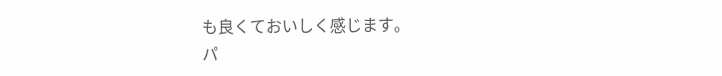も良くておいしく感じます。
パ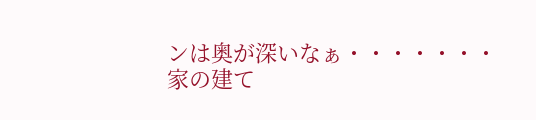ンは奥が深いなぁ・・・・・・・
家の建て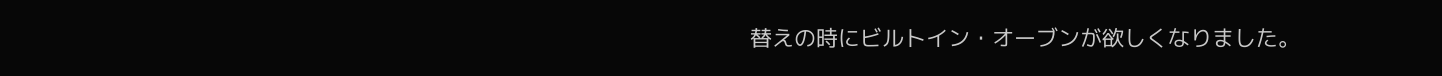替えの時にビルトイン・オーブンが欲しくなりました。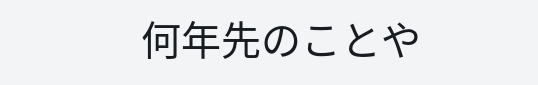何年先のことや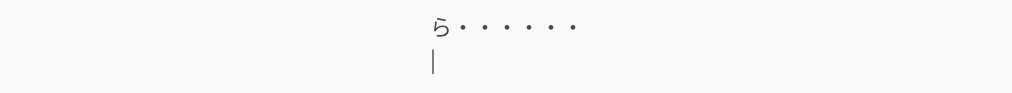ら・・・・・・
|